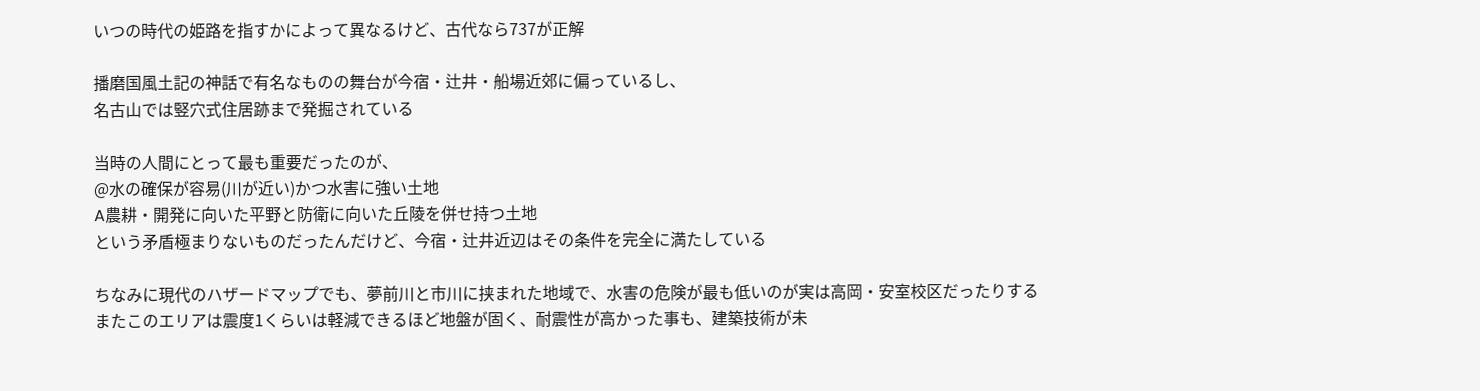いつの時代の姫路を指すかによって異なるけど、古代なら737が正解

播磨国風土記の神話で有名なものの舞台が今宿・辻井・船場近郊に偏っているし、
名古山では竪穴式住居跡まで発掘されている

当時の人間にとって最も重要だったのが、
@水の確保が容易(川が近い)かつ水害に強い土地
A農耕・開発に向いた平野と防衛に向いた丘陵を併せ持つ土地
という矛盾極まりないものだったんだけど、今宿・辻井近辺はその条件を完全に満たしている

ちなみに現代のハザードマップでも、夢前川と市川に挟まれた地域で、水害の危険が最も低いのが実は高岡・安室校区だったりする
またこのエリアは震度1くらいは軽減できるほど地盤が固く、耐震性が高かった事も、建築技術が未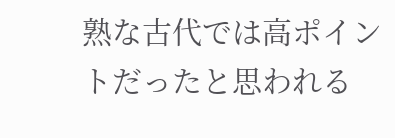熟な古代では高ポイントだったと思われる